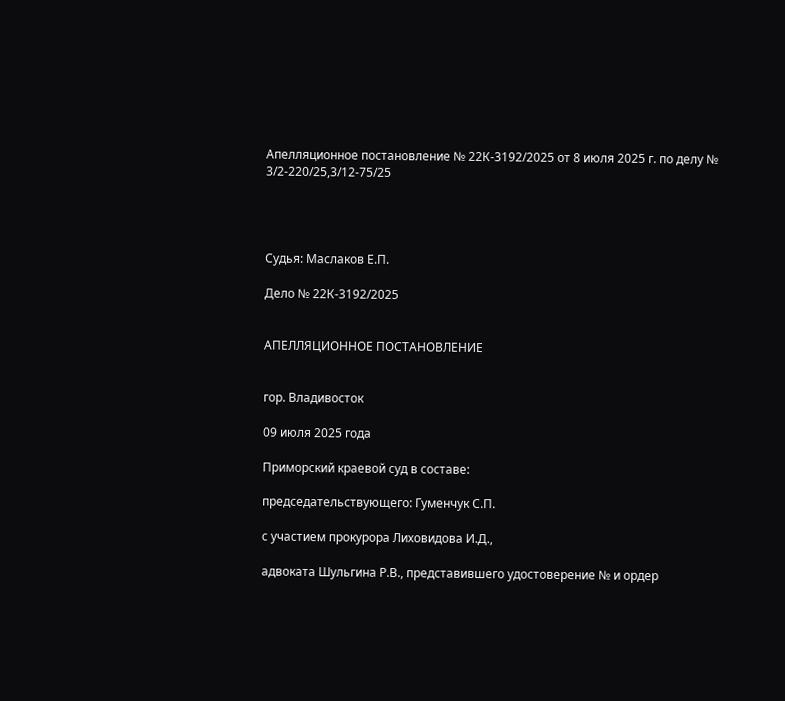Апелляционное постановление № 22К-3192/2025 от 8 июля 2025 г. по делу № 3/2-220/25,3/12-75/25




Судья: Маслаков Е.П.

Дело № 22К-3192/2025


АПЕЛЛЯЦИОННОЕ ПОСТАНОВЛЕНИЕ


гор. Владивосток

09 июля 2025 года

Приморский краевой суд в составе:

председательствующего: Гуменчук С.П.

с участием прокурора Лиховидова И.Д.,

адвоката Шульгина Р.В., представившего удостоверение № и ордер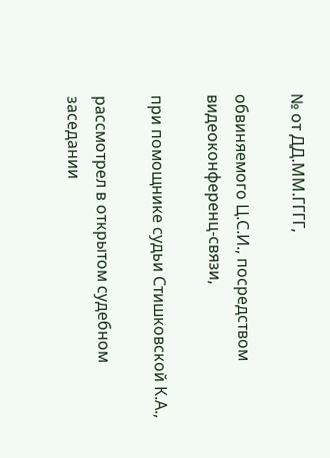№ от ДД.ММ.ГГГГ,

обвиняемого Ц.С.И., посредством видеоконференц-связи,

при помощнике судьи Стишковской К.А.,

рассмотрел в открытом судебном заседании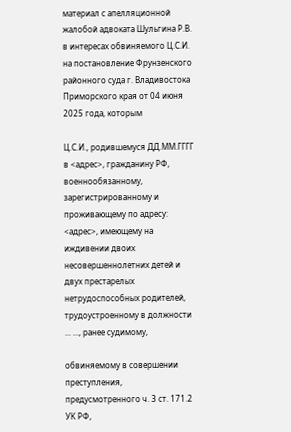материал с апелляционной жалобой адвоката Шульгина Р.В. в интересах обвиняемого Ц.С.И. на постановление Фрунзенского районного суда г. Владивостока Приморского края от 04 июня 2025 года, которым

Ц.С.И., родившемуся ДД.ММ.ГГГГ в <адрес>, гражданину РФ, военнообязанному, зарегистрированному и проживающему по адресу: <адрес>, имеющему на иждивении двоих несовершеннолетних детей и двух престарелых нетрудоспособных родителей, трудоустроенному в должности ... ..., ранее судимому,

обвиняемому в совершении преступления, предусмотренного ч. 3 ст. 171.2 УК РФ,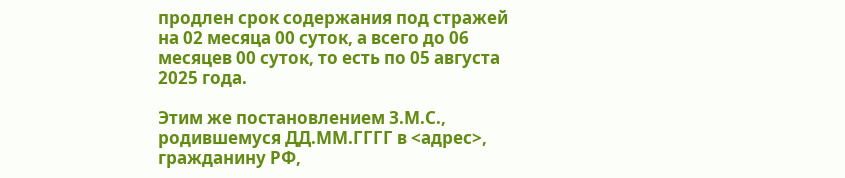продлен срок содержания под стражей на 02 месяца 00 суток, а всего до 06 месяцев 00 суток, то есть по 05 августа 2025 года.

Этим же постановлением З.М.С., родившемуся ДД.ММ.ГГГГ в <адрес>, гражданину РФ,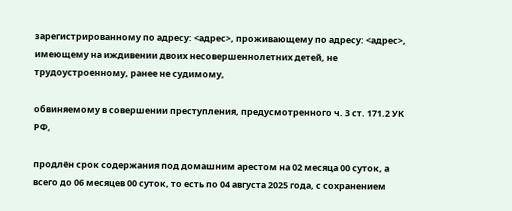зарегистрированному по адресу: <адрес>, проживающему по адресу: <адрес>, имеющему на иждивении двоих несовершеннолетних детей, не трудоустроенному, ранее не судимому,

обвиняемому в совершении преступления, предусмотренного ч. 3 ст. 171.2 УК РФ,

продлён срок содержания под домашним арестом на 02 месяца 00 суток, а всего до 06 месяцев 00 суток, то есть по 04 августа 2025 года, с сохранением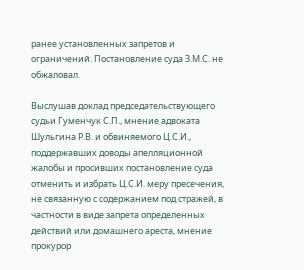ранее установленных запретов и ограничений. Постановление суда З.М.С. не обжаловал.

Выслушав доклад председательствующего судьи Гуменчук С.П., мнение адвоката Шульгина Р.В. и обвиняемого Ц.С.И., поддержавших доводы апелляционной жалобы и просивших постановление суда отменить и избрать Ц.С.И. меру пресечения, не связанную с содержанием под стражей, в частности в виде запрета определенных действий или домашнего ареста, мнение прокурор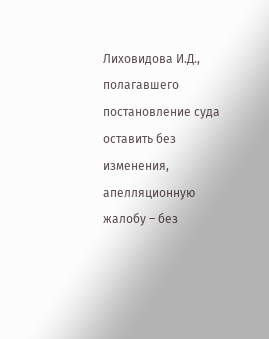Лиховидова И.Д., полагавшего постановление суда оставить без изменения, апелляционную жалобу – без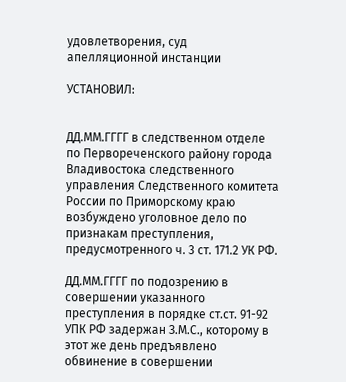удовлетворения, суд апелляционной инстанции

УСТАНОВИЛ:


ДД.ММ.ГГГГ в следственном отделе по Первореченского району города Владивостока следственного управления Следственного комитета России по Приморскому краю возбуждено уголовное дело по признакам преступления, предусмотренного ч. 3 ст. 171.2 УК РФ.

ДД.ММ.ГГГГ по подозрению в совершении указанного преступления в порядке ст.ст. 91-92 УПК РФ задержан З.М.С., которому в этот же день предъявлено обвинение в совершении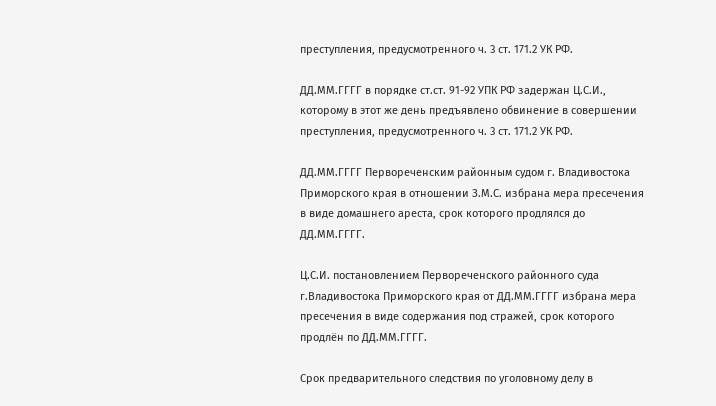преступления, предусмотренного ч. 3 ст. 171.2 УК РФ.

ДД.ММ.ГГГГ в порядке ст.ст. 91-92 УПК РФ задержан Ц.С.И., которому в этот же день предъявлено обвинение в совершении преступления, предусмотренного ч. 3 ст. 171.2 УК РФ.

ДД.ММ.ГГГГ Первореченским районным судом г. Владивостока Приморского края в отношении З.М.С. избрана мера пресечения в виде домашнего ареста, срок которого продлялся до ДД.ММ.ГГГГ.

Ц.С.И. постановлением Первореченского районного суда г.Владивостока Приморского края от ДД.ММ.ГГГГ избрана мера пресечения в виде содержания под стражей, срок которого продлён по ДД.ММ.ГГГГ.

Срок предварительного следствия по уголовному делу в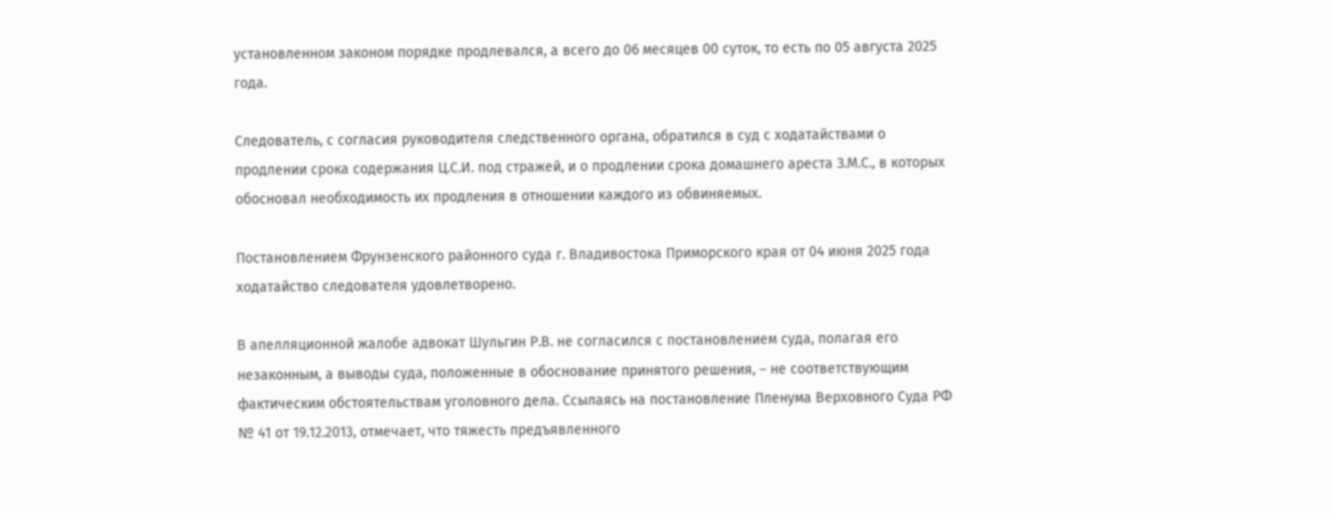установленном законом порядке продлевался, а всего до 06 месяцев 00 суток, то есть по 05 августа 2025 года.

Следователь, с согласия руководителя следственного органа, обратился в суд с ходатайствами о продлении срока содержания Ц.С.И. под стражей, и о продлении срока домашнего ареста З.М.С., в которых обосновал необходимость их продления в отношении каждого из обвиняемых.

Постановлением Фрунзенского районного суда г. Владивостока Приморского края от 04 июня 2025 года ходатайство следователя удовлетворено.

В апелляционной жалобе адвокат Шульгин Р.В. не согласился с постановлением суда, полагая его незаконным, а выводы суда, положенные в обоснование принятого решения, – не соответствующим фактическим обстоятельствам уголовного дела. Ссылаясь на постановление Пленума Верховного Суда РФ № 41 от 19.12.2013, отмечает, что тяжесть предъявленного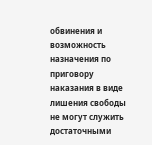обвинения и возможность назначения по приговору наказания в виде лишения свободы не могут служить достаточными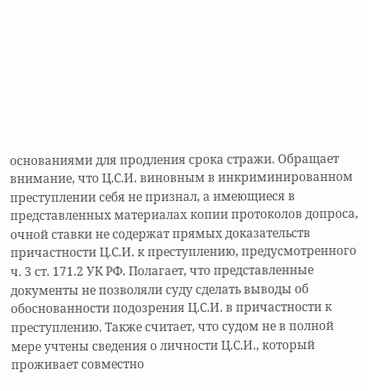основаниями для продления срока стражи. Обращает внимание, что Ц.С.И. виновным в инкриминированном преступлении себя не признал, а имеющиеся в представленных материалах копии протоколов допроса, очной ставки не содержат прямых доказательств причастности Ц.С.И. к преступлению, предусмотренного ч. 3 ст. 171.2 УК РФ. Полагает, что представленные документы не позволяли суду сделать выводы об обоснованности подозрения Ц.С.И. в причастности к преступлению. Также считает, что судом не в полной мере учтены сведения о личности Ц.С.И., который проживает совместно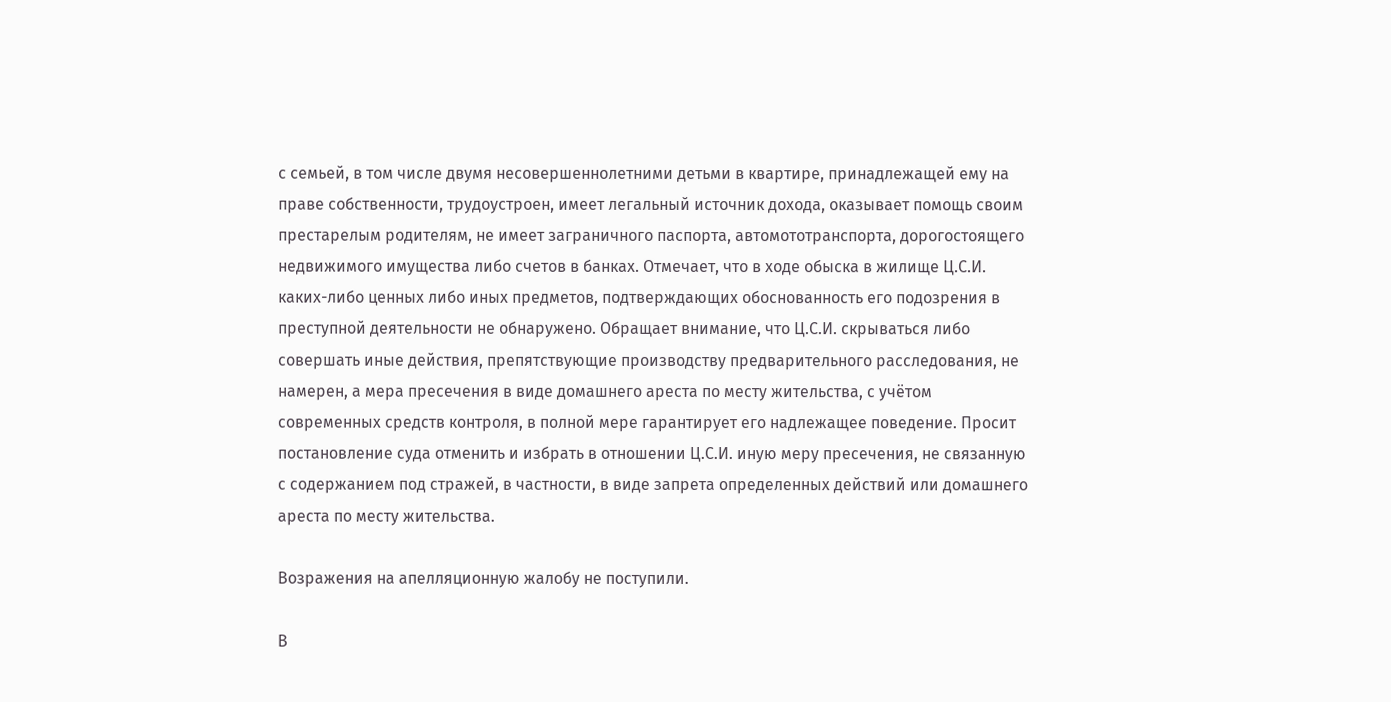с семьей, в том числе двумя несовершеннолетними детьми в квартире, принадлежащей ему на праве собственности, трудоустроен, имеет легальный источник дохода, оказывает помощь своим престарелым родителям, не имеет заграничного паспорта, автомототранспорта, дорогостоящего недвижимого имущества либо счетов в банках. Отмечает, что в ходе обыска в жилище Ц.С.И. каких-либо ценных либо иных предметов, подтверждающих обоснованность его подозрения в преступной деятельности не обнаружено. Обращает внимание, что Ц.С.И. скрываться либо совершать иные действия, препятствующие производству предварительного расследования, не намерен, а мера пресечения в виде домашнего ареста по месту жительства, с учётом современных средств контроля, в полной мере гарантирует его надлежащее поведение. Просит постановление суда отменить и избрать в отношении Ц.С.И. иную меру пресечения, не связанную с содержанием под стражей, в частности, в виде запрета определенных действий или домашнего ареста по месту жительства.

Возражения на апелляционную жалобу не поступили.

В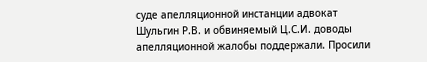суде апелляционной инстанции адвокат Шульгин Р.В. и обвиняемый Ц.С.И. доводы апелляционной жалобы поддержали. Просили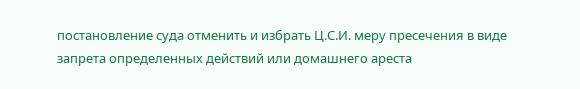постановление суда отменить и избрать Ц.С.И. меру пресечения в виде запрета определенных действий или домашнего ареста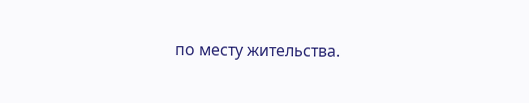по месту жительства.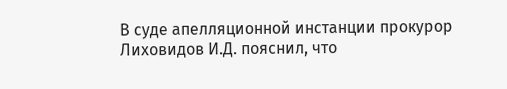В суде апелляционной инстанции прокурор Лиховидов И.Д. пояснил, что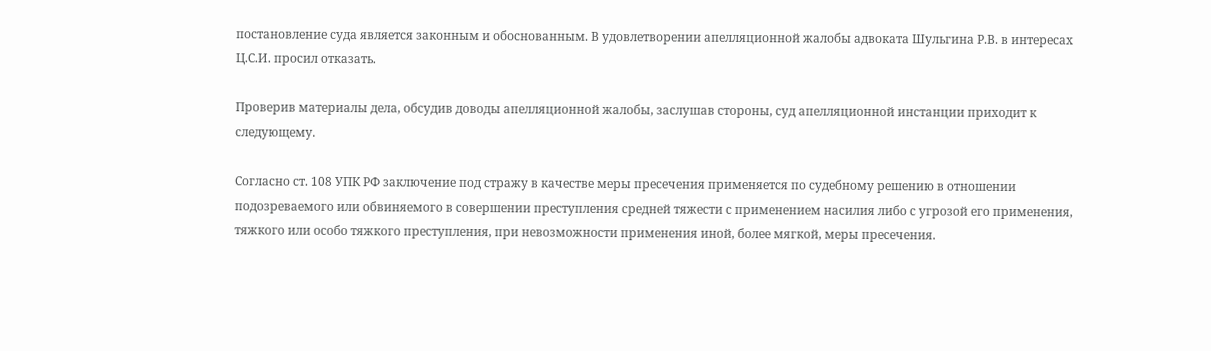постановление суда является законным и обоснованным. В удовлетворении апелляционной жалобы адвоката Шульгина Р.В. в интересах Ц.С.И. просил отказать.

Проверив материалы дела, обсудив доводы апелляционной жалобы, заслушав стороны, суд апелляционной инстанции приходит к следующему.

Согласно ст. 108 УПК РФ заключение под стражу в качестве меры пресечения применяется по судебному решению в отношении подозреваемого или обвиняемого в совершении преступления средней тяжести с применением насилия либо с угрозой его применения, тяжкого или особо тяжкого преступления, при невозможности применения иной, более мягкой, меры пресечения.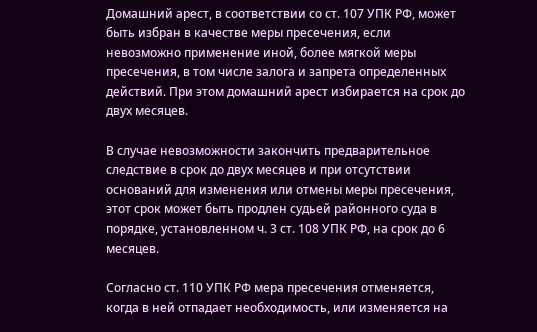Домашний арест, в соответствии со ст. 107 УПК РФ, может быть избран в качестве меры пресечения, если невозможно применение иной, более мягкой меры пресечения, в том числе залога и запрета определенных действий. При этом домашний арест избирается на срок до двух месяцев.

В случае невозможности закончить предварительное следствие в срок до двух месяцев и при отсутствии оснований для изменения или отмены меры пресечения, этот срок может быть продлен судьей районного суда в порядке, установленном ч. 3 ст. 108 УПК РФ, на срок до 6 месяцев.

Согласно ст. 110 УПК РФ мера пресечения отменяется, когда в ней отпадает необходимость, или изменяется на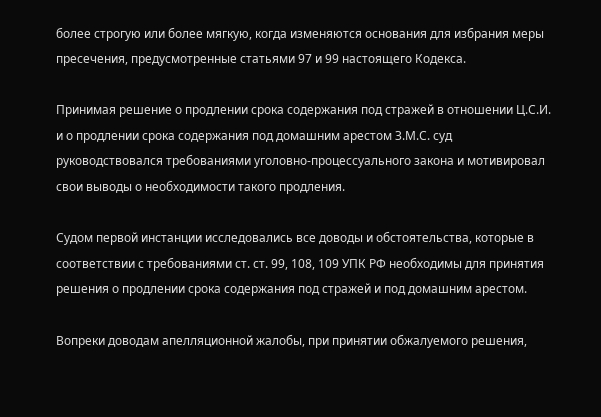более строгую или более мягкую, когда изменяются основания для избрания меры пресечения, предусмотренные статьями 97 и 99 настоящего Кодекса.

Принимая решение о продлении срока содержания под стражей в отношении Ц.С.И. и о продлении срока содержания под домашним арестом З.М.С. суд руководствовался требованиями уголовно-процессуального закона и мотивировал свои выводы о необходимости такого продления.

Судом первой инстанции исследовались все доводы и обстоятельства, которые в соответствии с требованиями ст. ст. 99, 108, 109 УПК РФ необходимы для принятия решения о продлении срока содержания под стражей и под домашним арестом.

Вопреки доводам апелляционной жалобы, при принятии обжалуемого решения,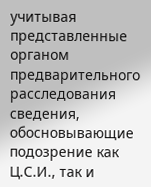учитывая представленные органом предварительного расследования сведения, обосновывающие подозрение как Ц.С.И., так и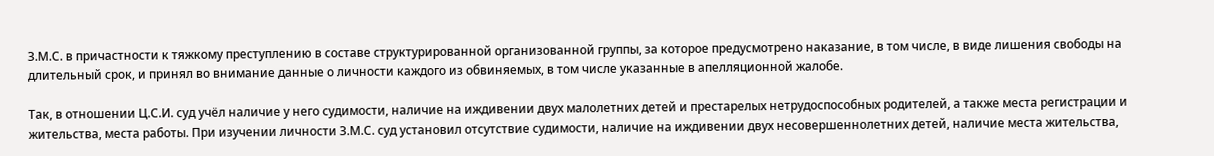З.М.С. в причастности к тяжкому преступлению в составе структурированной организованной группы, за которое предусмотрено наказание, в том числе, в виде лишения свободы на длительный срок, и принял во внимание данные о личности каждого из обвиняемых, в том числе указанные в апелляционной жалобе.

Так, в отношении Ц.С.И. суд учёл наличие у него судимости, наличие на иждивении двух малолетних детей и престарелых нетрудоспособных родителей, а также места регистрации и жительства, места работы. При изучении личности З.М.С. суд установил отсутствие судимости, наличие на иждивении двух несовершеннолетних детей, наличие места жительства,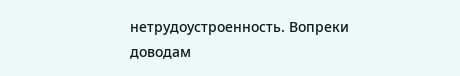нетрудоустроенность. Вопреки доводам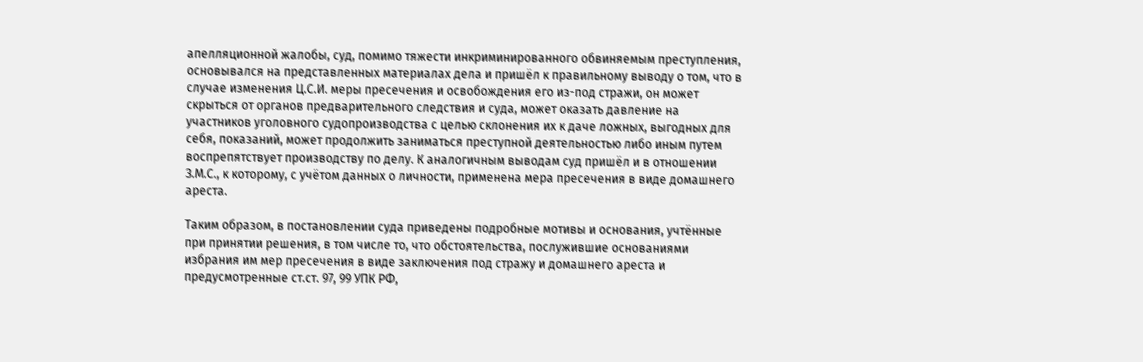апелляционной жалобы, суд, помимо тяжести инкриминированного обвиняемым преступления, основывался на представленных материалах дела и пришёл к правильному выводу о том, что в случае изменения Ц.С.И. меры пресечения и освобождения его из-под стражи, он может скрыться от органов предварительного следствия и суда, может оказать давление на участников уголовного судопроизводства с целью склонения их к даче ложных, выгодных для себя, показаний, может продолжить заниматься преступной деятельностью либо иным путем воспрепятствует производству по делу. К аналогичным выводам суд пришёл и в отношении З.М.С., к которому, с учётом данных о личности, применена мера пресечения в виде домашнего ареста.

Таким образом, в постановлении суда приведены подробные мотивы и основания, учтённые при принятии решения, в том числе то, что обстоятельства, послужившие основаниями избрания им мер пресечения в виде заключения под стражу и домашнего ареста и предусмотренные ст.ст. 97, 99 УПК РФ,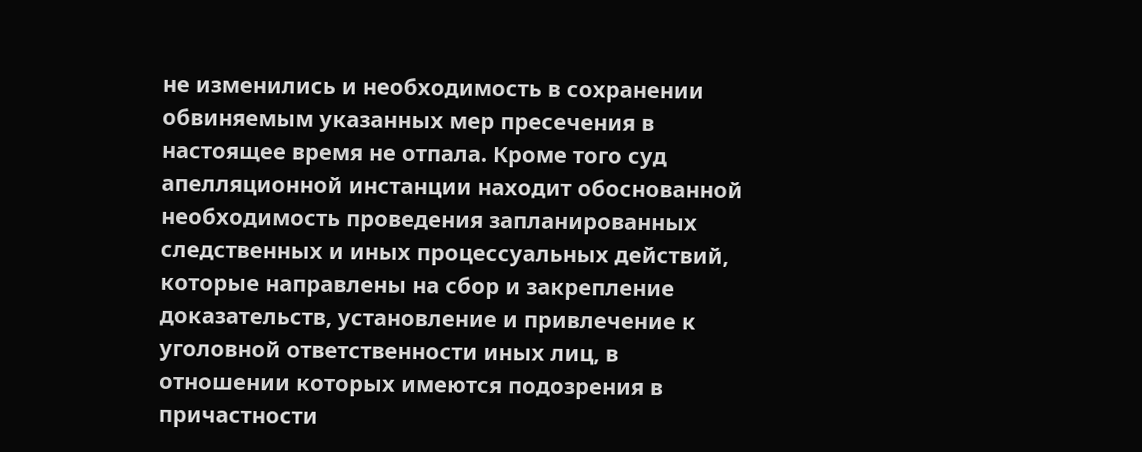не изменились и необходимость в сохранении обвиняемым указанных мер пресечения в настоящее время не отпала. Кроме того суд апелляционной инстанции находит обоснованной необходимость проведения запланированных следственных и иных процессуальных действий, которые направлены на сбор и закрепление доказательств, установление и привлечение к уголовной ответственности иных лиц, в отношении которых имеются подозрения в причастности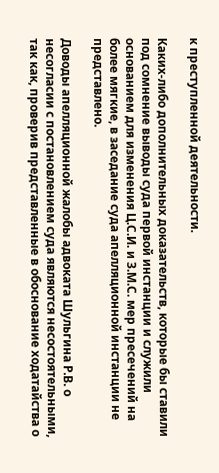к преступленной деятельности.

Каких-либо дополнительных доказательств, которые бы ставили под сомнение выводы суда первой инстанции и служили основанием для изменения Ц.С.И. и З.М.С. мер пресечений на более мягкие, в заседание суда апелляционной инстанции не представлено.

Доводы апелляционной жалобы адвоката Шульгина Р.В. о несогласии с постановлением суда являются несостоятельными, так как, проверив представленные в обоснование ходатайства о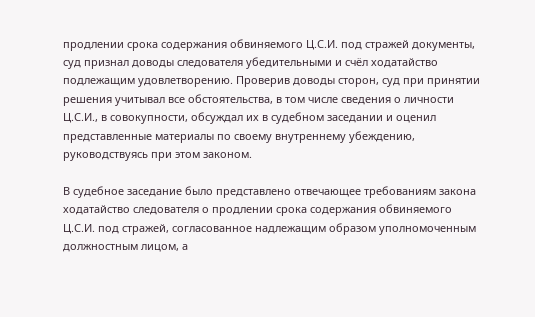продлении срока содержания обвиняемого Ц.С.И. под стражей документы, суд признал доводы следователя убедительными и счёл ходатайство подлежащим удовлетворению. Проверив доводы сторон, суд при принятии решения учитывал все обстоятельства, в том числе сведения о личности Ц.С.И., в совокупности, обсуждал их в судебном заседании и оценил представленные материалы по своему внутреннему убеждению, руководствуясь при этом законом.

В судебное заседание было представлено отвечающее требованиям закона ходатайство следователя о продлении срока содержания обвиняемого Ц.С.И. под стражей, согласованное надлежащим образом уполномоченным должностным лицом, а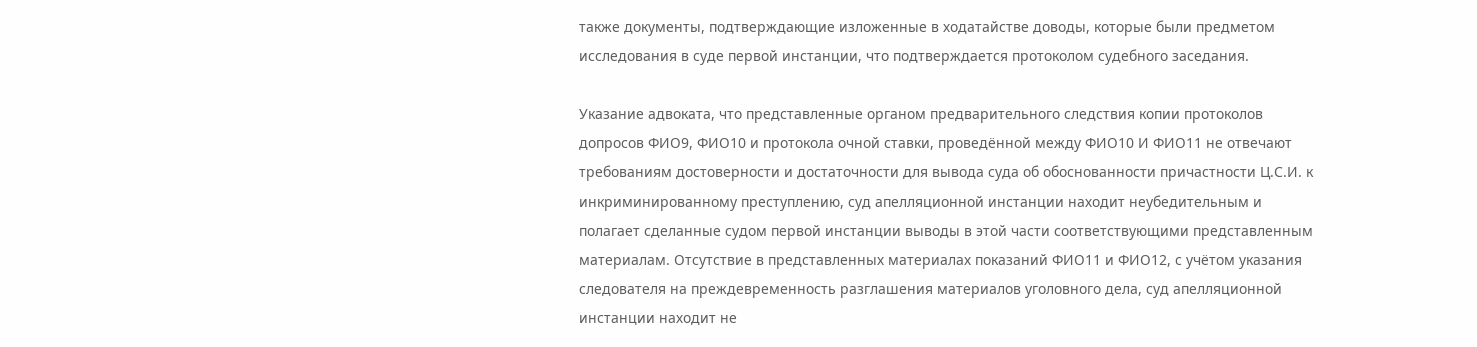также документы, подтверждающие изложенные в ходатайстве доводы, которые были предметом исследования в суде первой инстанции, что подтверждается протоколом судебного заседания.

Указание адвоката, что представленные органом предварительного следствия копии протоколов допросов ФИО9, ФИО10 и протокола очной ставки, проведённой между ФИО10 И ФИО11 не отвечают требованиям достоверности и достаточности для вывода суда об обоснованности причастности Ц.С.И. к инкриминированному преступлению, суд апелляционной инстанции находит неубедительным и полагает сделанные судом первой инстанции выводы в этой части соответствующими представленным материалам. Отсутствие в представленных материалах показаний ФИО11 и ФИО12, с учётом указания следователя на преждевременность разглашения материалов уголовного дела, суд апелляционной инстанции находит не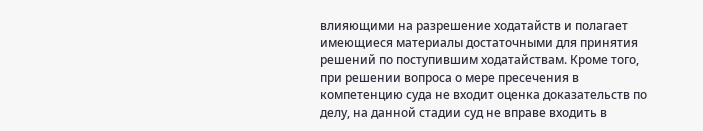влияющими на разрешение ходатайств и полагает имеющиеся материалы достаточными для принятия решений по поступившим ходатайствам. Кроме того, при решении вопроса о мере пресечения в компетенцию суда не входит оценка доказательств по делу, на данной стадии суд не вправе входить в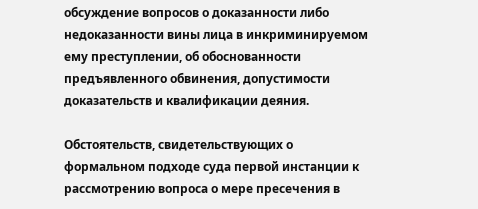обсуждение вопросов о доказанности либо недоказанности вины лица в инкриминируемом ему преступлении, об обоснованности предъявленного обвинения, допустимости доказательств и квалификации деяния.

Обстоятельств, свидетельствующих о формальном подходе суда первой инстанции к рассмотрению вопроса о мере пресечения в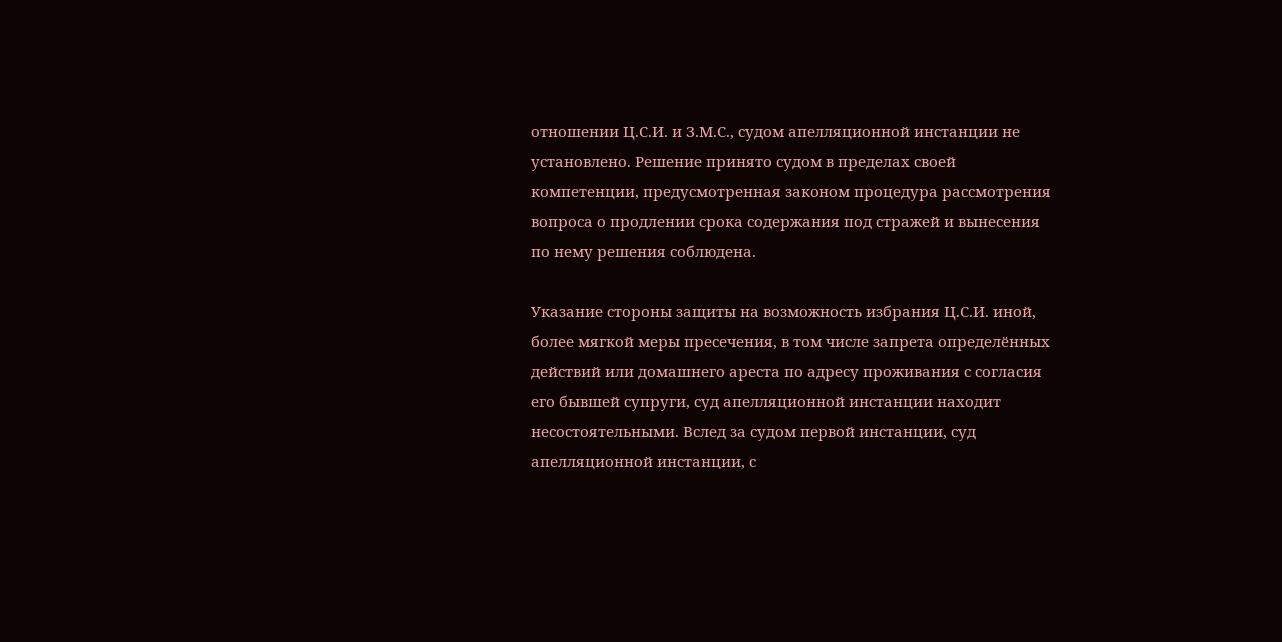отношении Ц.С.И. и З.М.С., судом апелляционной инстанции не установлено. Решение принято судом в пределах своей компетенции, предусмотренная законом процедура рассмотрения вопроса о продлении срока содержания под стражей и вынесения по нему решения соблюдена.

Указание стороны защиты на возможность избрания Ц.С.И. иной, более мягкой меры пресечения, в том числе запрета определённых действий или домашнего ареста по адресу проживания с согласия его бывшей супруги, суд апелляционной инстанции находит несостоятельными. Вслед за судом первой инстанции, суд апелляционной инстанции, с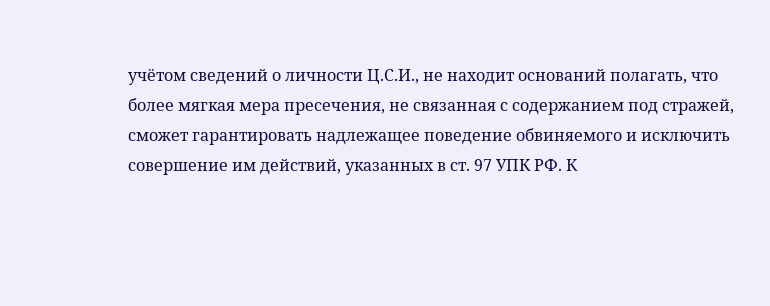учётом сведений о личности Ц.С.И., не находит оснований полагать, что более мягкая мера пресечения, не связанная с содержанием под стражей, сможет гарантировать надлежащее поведение обвиняемого и исключить совершение им действий, указанных в ст. 97 УПК РФ. К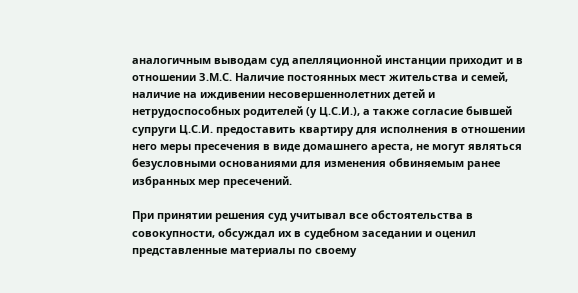аналогичным выводам суд апелляционной инстанции приходит и в отношении З.М.С. Наличие постоянных мест жительства и семей, наличие на иждивении несовершеннолетних детей и нетрудоспособных родителей (у Ц.С.И.), а также согласие бывшей супруги Ц.С.И. предоставить квартиру для исполнения в отношении него меры пресечения в виде домашнего ареста, не могут являться безусловными основаниями для изменения обвиняемым ранее избранных мер пресечений.

При принятии решения суд учитывал все обстоятельства в совокупности, обсуждал их в судебном заседании и оценил представленные материалы по своему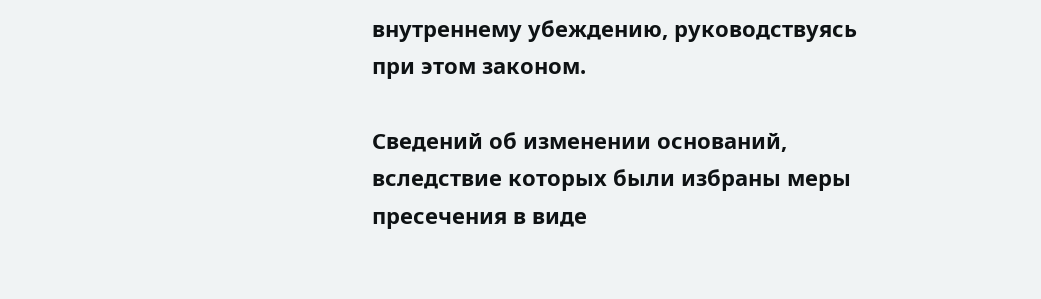внутреннему убеждению, руководствуясь при этом законом.

Сведений об изменении оснований, вследствие которых были избраны меры пресечения в виде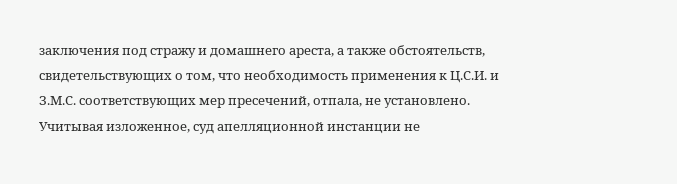заключения под стражу и домашнего ареста, а также обстоятельств, свидетельствующих о том, что необходимость применения к Ц.С.И. и З.М.С. соответствующих мер пресечений, отпала, не установлено. Учитывая изложенное, суд апелляционной инстанции не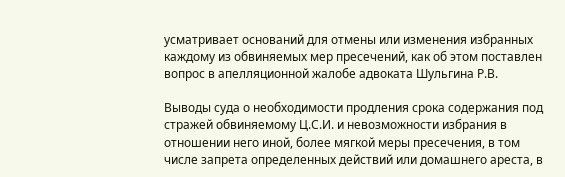усматривает оснований для отмены или изменения избранных каждому из обвиняемых мер пресечений, как об этом поставлен вопрос в апелляционной жалобе адвоката Шульгина Р.В.

Выводы суда о необходимости продления срока содержания под стражей обвиняемому Ц.С.И. и невозможности избрания в отношении него иной, более мягкой меры пресечения, в том числе запрета определенных действий или домашнего ареста, в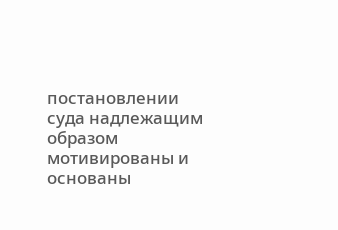постановлении суда надлежащим образом мотивированы и основаны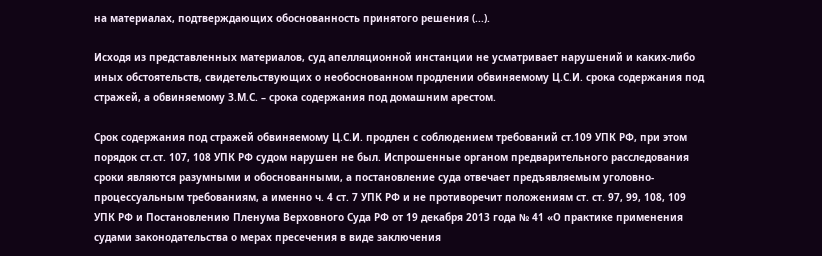на материалах, подтверждающих обоснованность принятого решения (...).

Исходя из представленных материалов, суд апелляционной инстанции не усматривает нарушений и каких-либо иных обстоятельств, свидетельствующих о необоснованном продлении обвиняемому Ц.С.И. срока содержания под стражей, а обвиняемому З.М.С. – срока содержания под домашним арестом.

Срок содержания под стражей обвиняемому Ц.С.И. продлен с соблюдением требований ст.109 УПК РФ, при этом порядок ст.ст. 107, 108 УПК РФ судом нарушен не был. Испрошенные органом предварительного расследования сроки являются разумными и обоснованными, а постановление суда отвечает предъявляемым уголовно-процессуальным требованиям, а именно ч. 4 ст. 7 УПК РФ и не противоречит положениям ст. ст. 97, 99, 108, 109 УПК РФ и Постановлению Пленума Верховного Суда РФ от 19 декабря 2013 года № 41 «О практике применения судами законодательства о мерах пресечения в виде заключения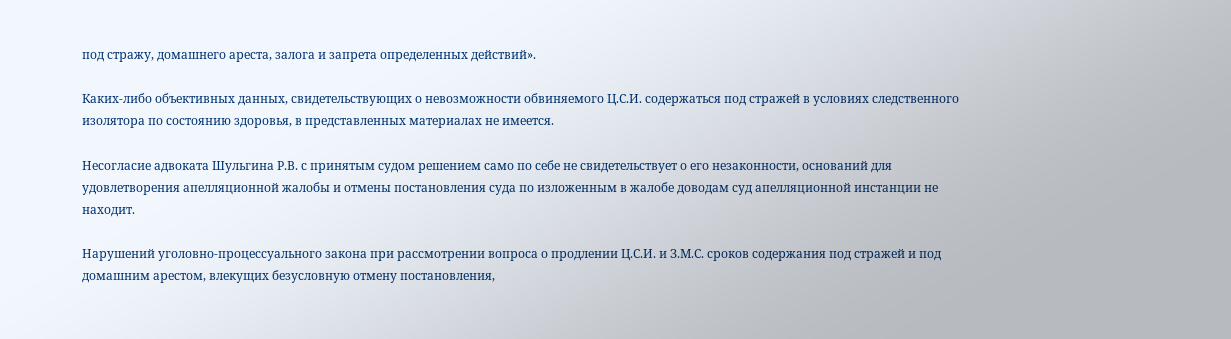под стражу, домашнего ареста, залога и запрета определенных действий».

Каких-либо объективных данных, свидетельствующих о невозможности обвиняемого Ц.С.И. содержаться под стражей в условиях следственного изолятора по состоянию здоровья, в представленных материалах не имеется.

Несогласие адвоката Шульгина Р.В. с принятым судом решением само по себе не свидетельствует о его незаконности, оснований для удовлетворения апелляционной жалобы и отмены постановления суда по изложенным в жалобе доводам суд апелляционной инстанции не находит.

Нарушений уголовно-процессуального закона при рассмотрении вопроса о продлении Ц.С.И. и З.М.С. сроков содержания под стражей и под домашним арестом, влекущих безусловную отмену постановления,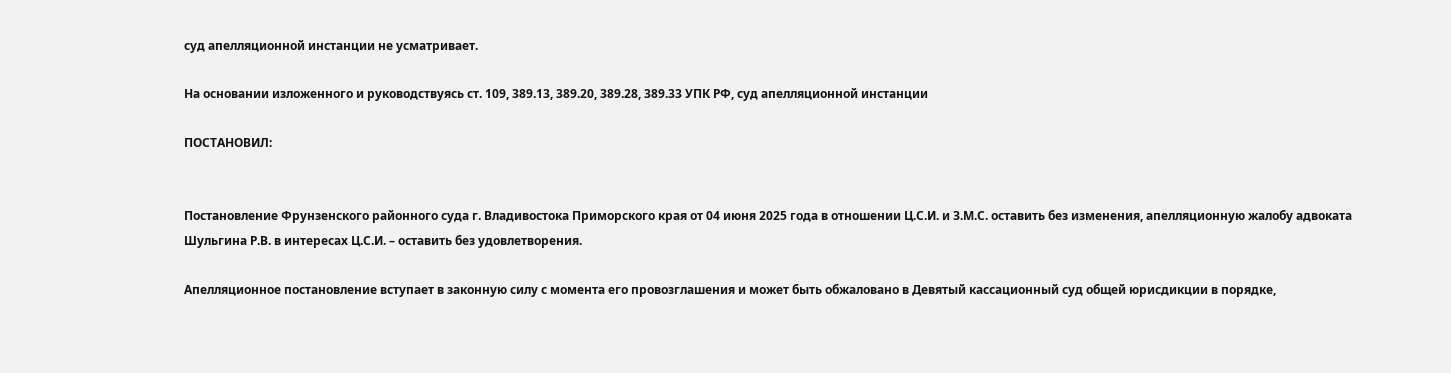суд апелляционной инстанции не усматривает.

На основании изложенного и руководствуясь ст. 109, 389.13, 389.20, 389.28, 389.33 УПК РФ, суд апелляционной инстанции

ПОСТАНОВИЛ:


Постановление Фрунзенского районного суда г. Владивостока Приморского края от 04 июня 2025 года в отношении Ц.С.И. и З.М.С. оставить без изменения, апелляционную жалобу адвоката Шульгина Р.В. в интересах Ц.С.И. – оставить без удовлетворения.

Апелляционное постановление вступает в законную силу с момента его провозглашения и может быть обжаловано в Девятый кассационный суд общей юрисдикции в порядке,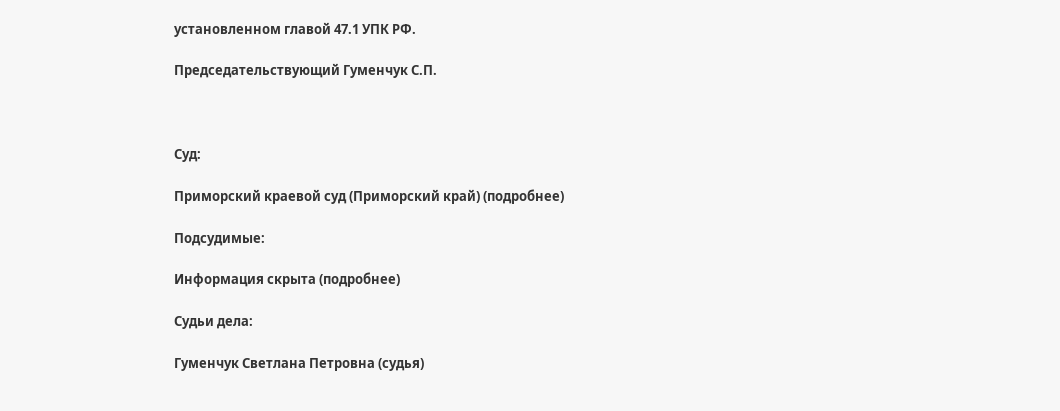установленном главой 47.1 УПК РФ.

Председательствующий Гуменчук С.П.



Суд:

Приморский краевой суд (Приморский край) (подробнее)

Подсудимые:

Информация скрыта (подробнее)

Судьи дела:

Гуменчук Светлана Петровна (судья)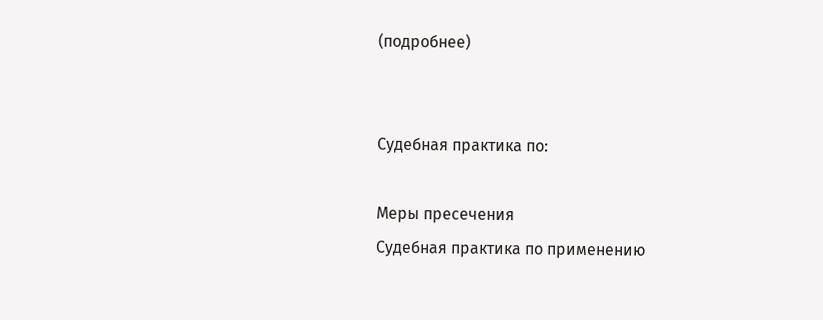(подробнее)


Судебная практика по:

Меры пресечения
Судебная практика по применению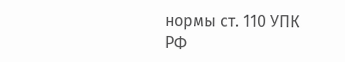нормы ст. 110 УПК РФ